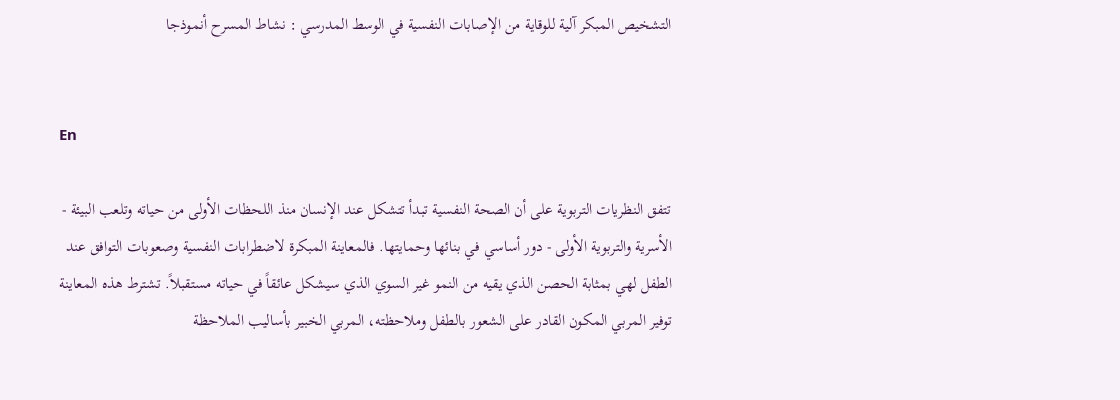التشخيص المبكر آلية للوقاية من الإصابات النفسية في الوسط المدرسي : نشاط المسرح أنموذجا


En

تتفق النظريات التربوية على أن الصحة النفسية تبدأ تتشكل عند الإنسان منذ اللحظات الأولى من حياته وتلعب البيئة - الأسرية والتربوية الأولى - دور أساسي في بنائها وحمايتها. فالمعاينة المبكرة لاضطرابات النفسية وصعوبات التوافق عند الطفل لهي بمثابة الحصن الذي يقيه من النمو غير السوي الذي سيشكل عائقاً في حياته مستقبلاً. تشترط هذه المعاينة توفير المربي المكون القادر على الشعور بالطفل وملاحظته، المربي الخبير بأساليب الملاحظة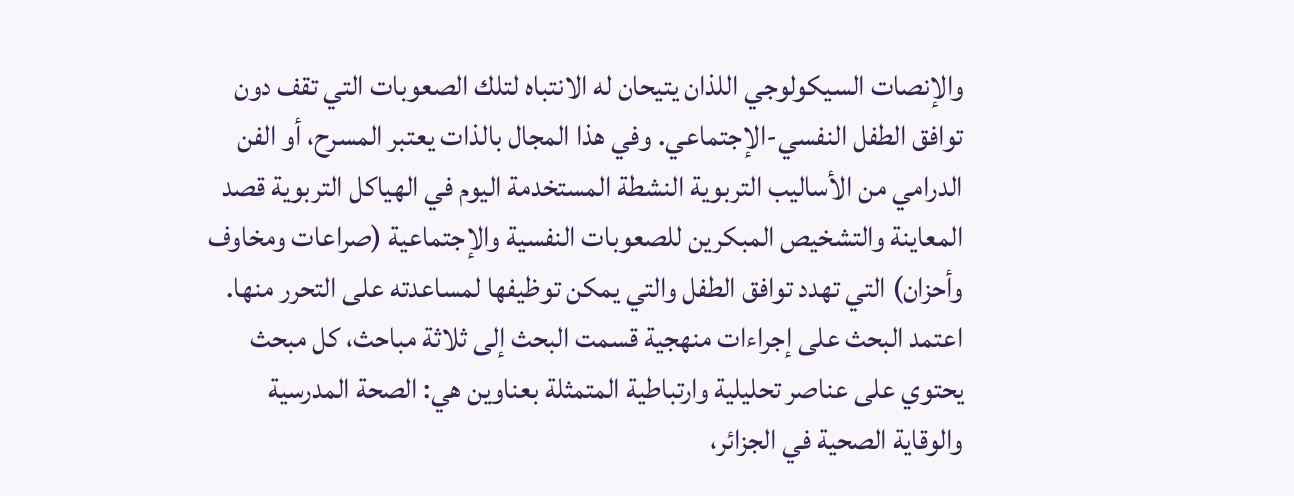والإنصات السيكولوجي اللذان يتيحان له الانتباه لتلك الصعوبات التي تقف دون توافق الطفل النفسي-الإجتماعي. وفي هذا المجال بالذات يعتبر المسرح، أو الفن الدرامي من الأساليب التربوية النشطة المستخدمة اليوم في الهياكل التربوية قصد المعاينة والتشخيص المبكرين للصعوبات النفسية والإجتماعية (صراعات ومخاوف وأحزان) التي تهدد توافق الطفل والتي يمكن توظيفها لمساعدته على التحرر منها. اعتمد البحث على إجراءات منهجية قسمت البحث إلى ثلاثة مباحث، كل مبحث يحتوي على عناصر تحليلية وارتباطية المتمثلة بعناوين هي: الصحة المدرسية والوقاية الصحية في الجزائر،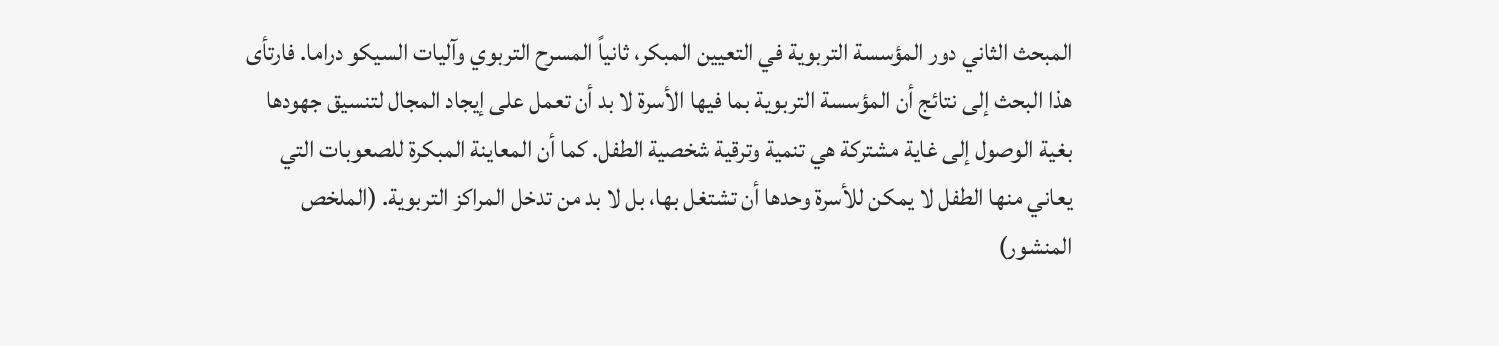المبحث الثاني دور المؤسسة التربوية في التعيين المبكر، ثانياً المسرح التربوي وآليات السيكو دراما. فارتأى هذا البحث إلى نتائج أن المؤسسة التربوية بما فيها الأسرة لا بد أن تعمل على إيجاد المجال لتنسيق جهودها بغية الوصول إلى غاية مشتركة هي تنمية وترقية شخصية الطفل. كما أن المعاينة المبكرة للصعوبات التي يعاني منها الطفل لا يمكن للأسرة وحدها أن تشتغل بها، بل لا بد من تدخل المراكز التربوية. (الملخص المنشور)